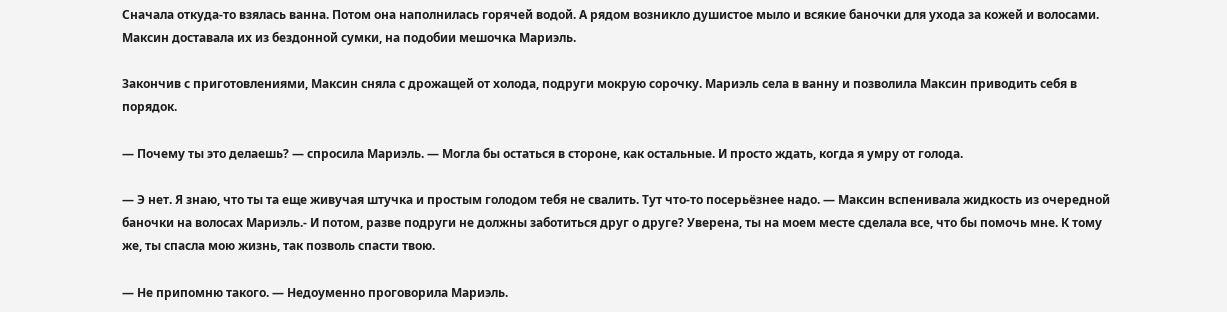Сначала откуда-то взялась ванна. Потом она наполнилась горячей водой. А рядом возникло душистое мыло и всякие баночки для ухода за кожей и волосами. Максин доставала их из бездонной сумки, на подобии мешочка Мариэль.

Закончив с приготовлениями, Максин сняла с дрожащей от холода, подруги мокрую сорочку. Мариэль села в ванну и позволила Максин приводить себя в порядок.

— Почему ты это делаешь? — спросила Мариэль. — Могла бы остаться в стороне, как остальные. И просто ждать, когда я умру от голода.

— Э нет. Я знаю, что ты та еще живучая штучка и простым голодом тебя не свалить. Тут что-то посерьёзнее надо. — Максин вспенивала жидкость из очередной баночки на волосах Мариэль.- И потом, разве подруги не должны заботиться друг о друге? Уверена, ты на моем месте сделала все, что бы помочь мне. К тому же, ты спасла мою жизнь, так позволь спасти твою.

— Не припомню такого. — Недоуменно проговорила Мариэль.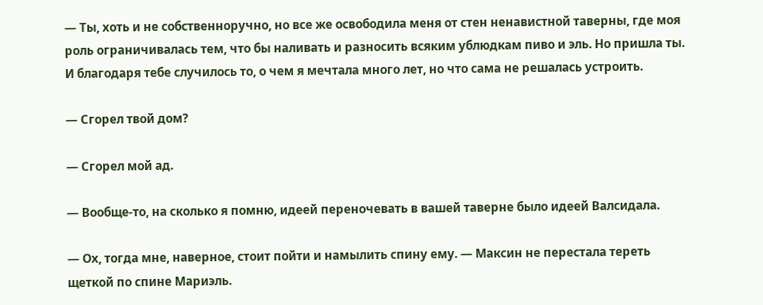— Ты, хоть и не собственноручно, но все же освободила меня от стен ненавистной таверны, где моя роль ограничивалась тем, что бы наливать и разносить всяким ублюдкам пиво и эль. Но пришла ты. И благодаря тебе случилось то, о чем я мечтала много лет, но что сама не решалась устроить.

— Сгорел твой дом?

— Сгорел мой ад.

— Вообще-то, на сколько я помню, идеей переночевать в вашей таверне было идеей Валсидала.

— Ох, тогда мне, наверное, стоит пойти и намылить спину ему. — Максин не перестала тереть щеткой по спине Мариэль.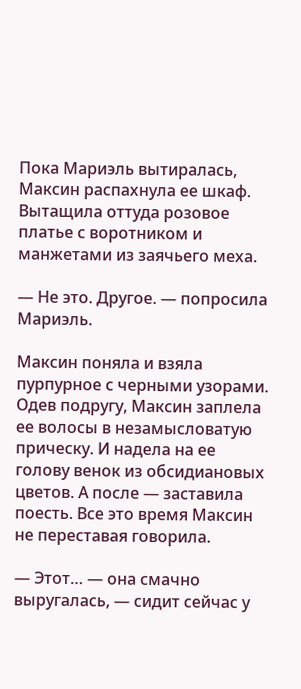Пока Мариэль вытиралась, Максин распахнула ее шкаф. Вытащила оттуда розовое платье с воротником и манжетами из заячьего меха.

— Не это. Другое. — попросила Мариэль.

Максин поняла и взяла пурпурное с черными узорами. Одев подругу, Максин заплела ее волосы в незамысловатую прическу. И надела на ее голову венок из обсидиановых цветов. А после — заставила поесть. Все это время Максин не переставая говорила.

— Этот… — она смачно выругалась, — сидит сейчас у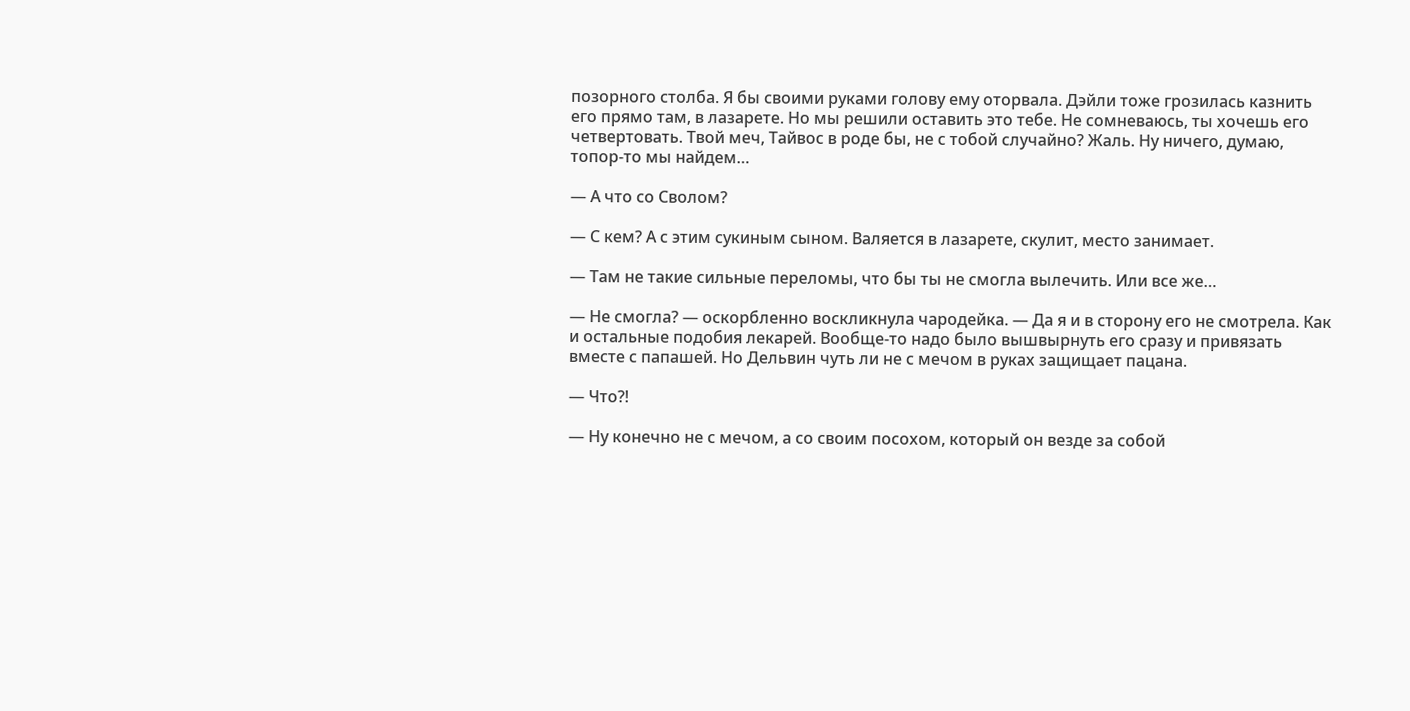позорного столба. Я бы своими руками голову ему оторвала. Дэйли тоже грозилась казнить его прямо там, в лазарете. Но мы решили оставить это тебе. Не сомневаюсь, ты хочешь его четвертовать. Твой меч, Тайвос в роде бы, не с тобой случайно? Жаль. Ну ничего, думаю, топор-то мы найдем…

— А что со Сволом?

— С кем? А с этим сукиным сыном. Валяется в лазарете, скулит, место занимает.

— Там не такие сильные переломы, что бы ты не смогла вылечить. Или все же…

— Не смогла? — оскорбленно воскликнула чародейка. — Да я и в сторону его не смотрела. Как и остальные подобия лекарей. Вообще-то надо было вышвырнуть его сразу и привязать вместе с папашей. Но Дельвин чуть ли не с мечом в руках защищает пацана.

— Что?!

— Ну конечно не с мечом, а со своим посохом, который он везде за собой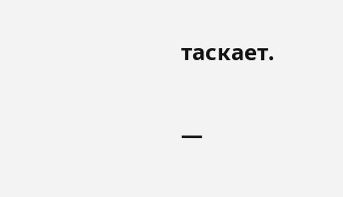таскает.

—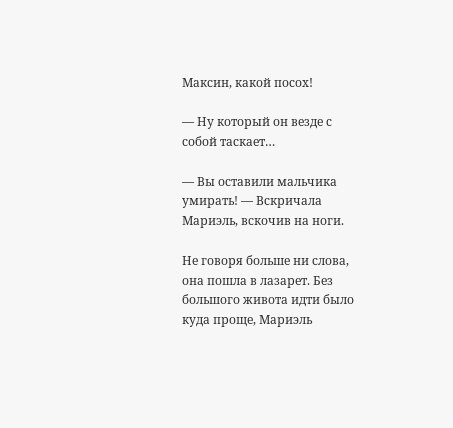Максин, какой посох!

— Ну который он везде с собой таскает…

— Вы оставили мальчика умирать! — Вскричала Мариэль, вскочив на ноги.

Не говоря больше ни слова, она пошла в лазарет. Без большого живота идти было куда проще, Мариэль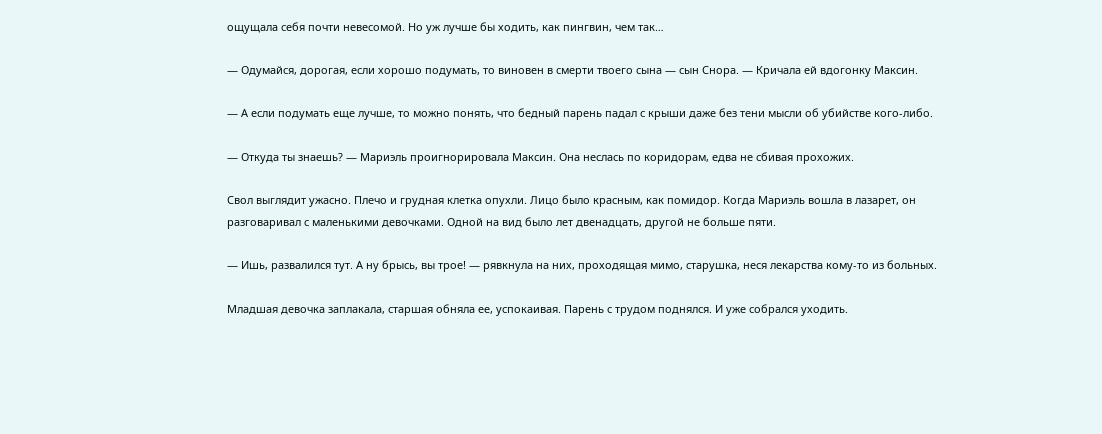ощущала себя почти невесомой. Но уж лучше бы ходить, как пингвин, чем так…

— Одумайся, дорогая, если хорошо подумать, то виновен в смерти твоего сына — сын Снора. — Кричала ей вдогонку Максин.

— А если подумать еще лучше, то можно понять, что бедный парень падал с крыши даже без тени мысли об убийстве кого-либо.

— Откуда ты знаешь? — Мариэль проигнорировала Максин. Она неслась по коридорам, едва не сбивая прохожих.

Свол выглядит ужасно. Плечо и грудная клетка опухли. Лицо было красным, как помидор. Когда Мариэль вошла в лазарет, он разговаривал с маленькими девочками. Одной на вид было лет двенадцать, другой не больше пяти.

— Ишь, развалился тут. А ну брысь, вы трое! — рявкнула на них, проходящая мимо, старушка, неся лекарства кому-то из больных.

Младшая девочка заплакала, старшая обняла ее, успокаивая. Парень с трудом поднялся. И уже собрался уходить.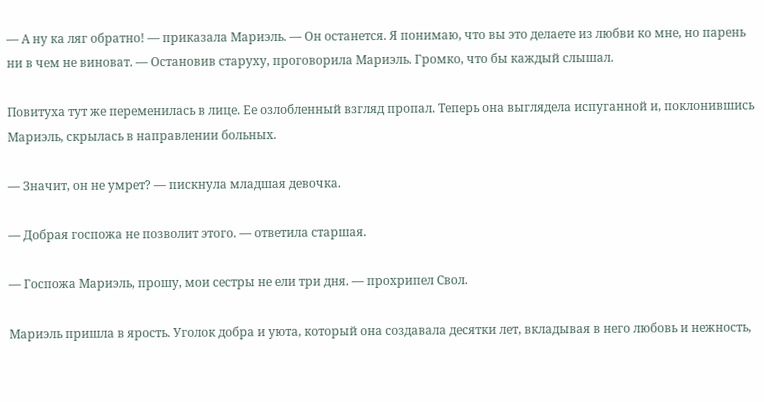— А ну ка ляг обратно! — приказала Мариэль. — Он останется. Я понимаю, что вы это делаете из любви ко мне, но парень ни в чем не виноват. — Остановив старуху, проговорила Мариэль. Громко, что бы каждый слышал.

Повитуха тут же переменилась в лице. Ее озлобленный взгляд пропал. Теперь она выглядела испуганной и, поклонившись Мариэль, скрылась в направлении больных.

— Значит, он не умрет? — пискнула младшая девочка.

— Добрая госпожа не позволит этого. — ответила старшая.

— Госпожа Мариэль, прошу, мои сестры не ели три дня. — прохрипел Свол.

Мариэль пришла в ярость. Уголок добра и уюта, который она создавала десятки лет, вкладывая в него любовь и нежность,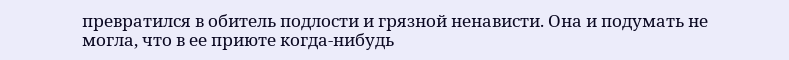превратился в обитель подлости и грязной ненависти. Она и подумать не могла, что в ее приюте когда-нибудь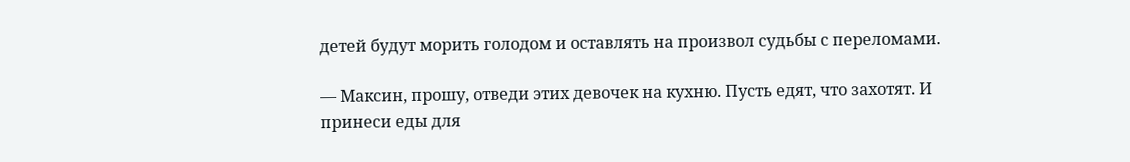детей будут морить голодом и оставлять на произвол судьбы с переломами.

— Максин, прошу, отведи этих девочек на кухню. Пусть едят, что захотят. И принеси еды для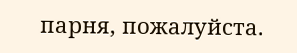парня, пожалуйста.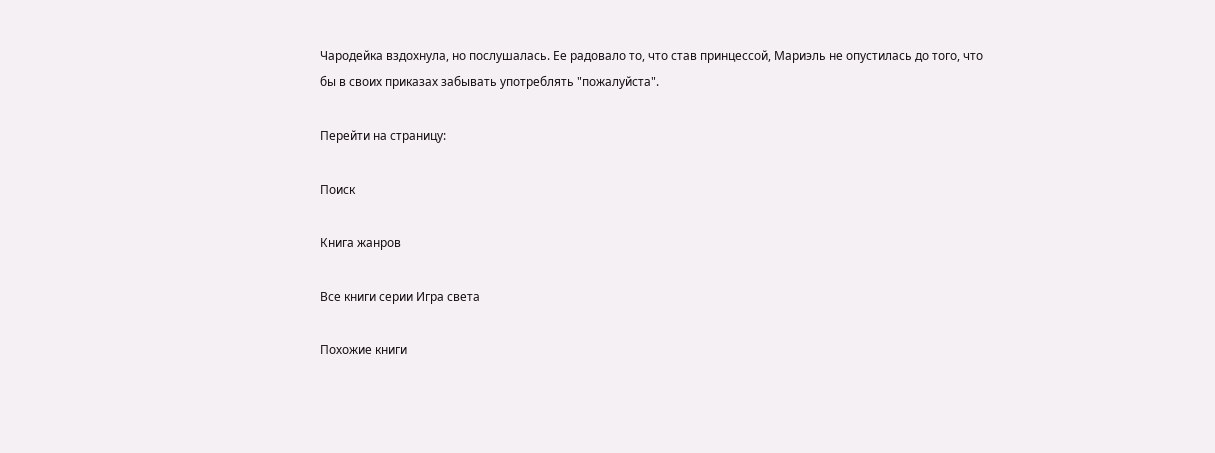Чародейка вздохнула, но послушалась. Ее радовало то, что став принцессой, Мариэль не опустилась до того, что бы в своих приказах забывать употреблять "пожалуйста".

Перейти на страницу:

Поиск

Книга жанров

Все книги серии Игра света

Похожие книги